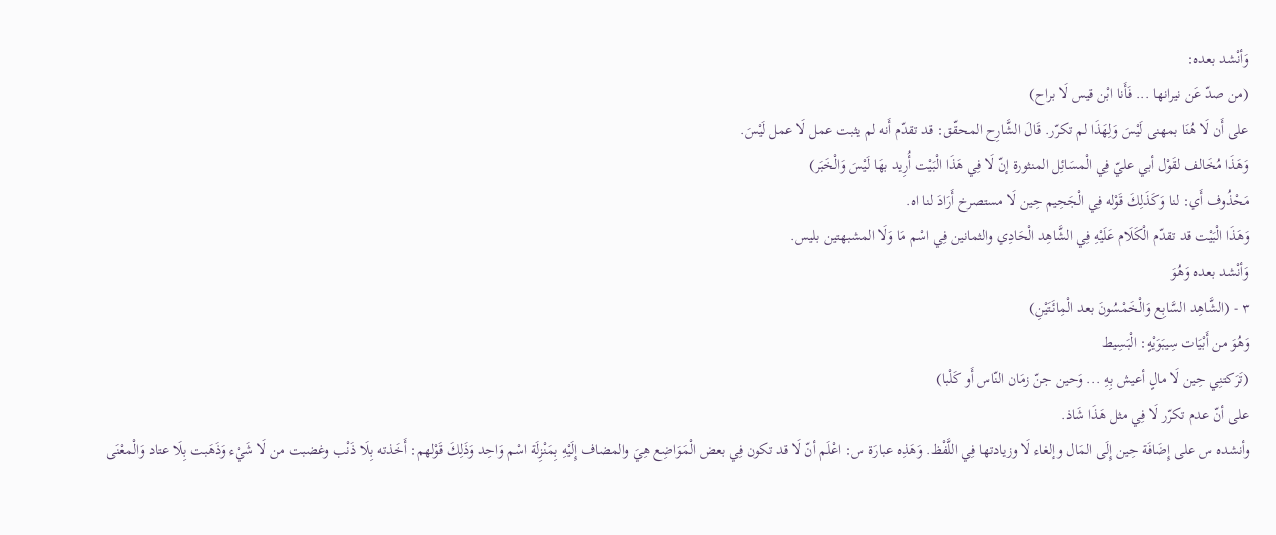وَأنْشد بعده:
(من صدّ عَن نيرانها ... فَأَنا ابْن قيس لَا براح)
على أَن لَا هُنَا بمهنى لَيْسَ وَلِهَذَا لم تكرّر. قَالَ الشَّارِح المحقّق: قد تقدّم أَنه لم يثبت عمل لَا عمل لَيْسَ.
وَهَذَا مُخَالف لقَوْل أبي عليّ فِي الْمسَائِل المنثورة إنّ لَا فِي هَذَا الْبَيْت أُرِيد بهَا لَيْسَ وَالْخَبَر)
مَحْذُوف أَي: لنا وَكَذَلِكَ قَوْله فِي الْجَحِيم حِين لَا مستصرخ أَرَادَ لنا اه.
وَهَذَا الْبَيْت قد تقدّم الْكَلَام عَلَيْهِ فِي الشَّاهِد الْحَادِي والثمانين فِي اسْم مَا وَلَا المشبهتين بليس.
وَأنْشد بعده وَهُوَ
٣ - (الشَّاهِد السَّابِع وَالْخَمْسُونَ بعد الْمِائَتَيْنِ)
وَهُوَ من أَبْيَات سِيبَوَيْهٍ: الْبَسِيط
(تَرَكتنِي حِين لَا مالٍ أعيش بِهِ ... وَحين جنّ زمَان النّاس أَو كَلْبا)
على أنّ عدم تكرّر لَا فِي مثل هَذَا شَاذ.
وأنشده س على إِضَافَة حِين إِلَى المَال وإلغاء لَا وزيادتها فِي اللَّفْظ. وَهَذِه عبارَة س: اعْلَم أنّ لَا قد تكون فِي بعض الْمَوَاضِع هِيَ والمضاف إِلَيْهِ بِمَنْزِلَة اسْم وَاحِد وَذَلِكَ قَوْلهم: أَخَذته بِلَا ذَنْب وغضبت من لَا شَيْء وَذَهَبت بِلَا عتاد وَالْمعْنَى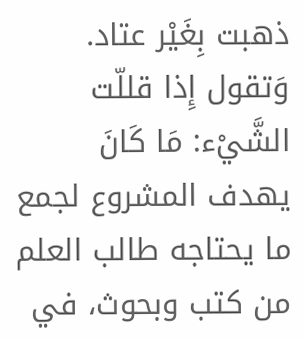ذهبت بِغَيْر عتاد. وَتقول إِذا قللّت الشَّيْء: مَا كَانَ
يهدف المشروع لجمع ما يحتاجه طالب العلم من كتب وبحوث، في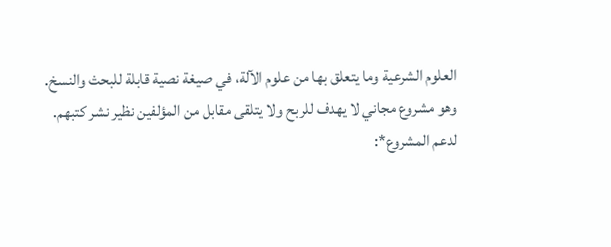العلوم الشرعية وما يتعلق بها من علوم الآلة، في صيغة نصية قابلة للبحث والنسخ.
وهو مشروع مجاني لا يهدف للربح ولا يتلقى مقابل من المؤلفين نظير نشر كتبهم.
لدعم المشروع*: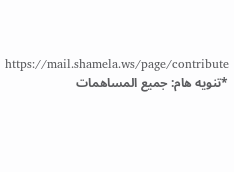https://mail.shamela.ws/page/contribute
*تنويه هام: جميع المساهمات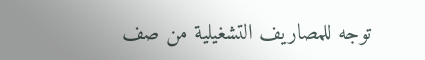توجه للمصاريف التشغيلية من صف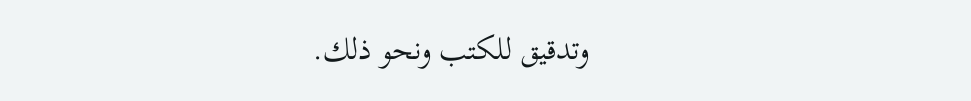وتدقيق للكتب ونحو ذلك.